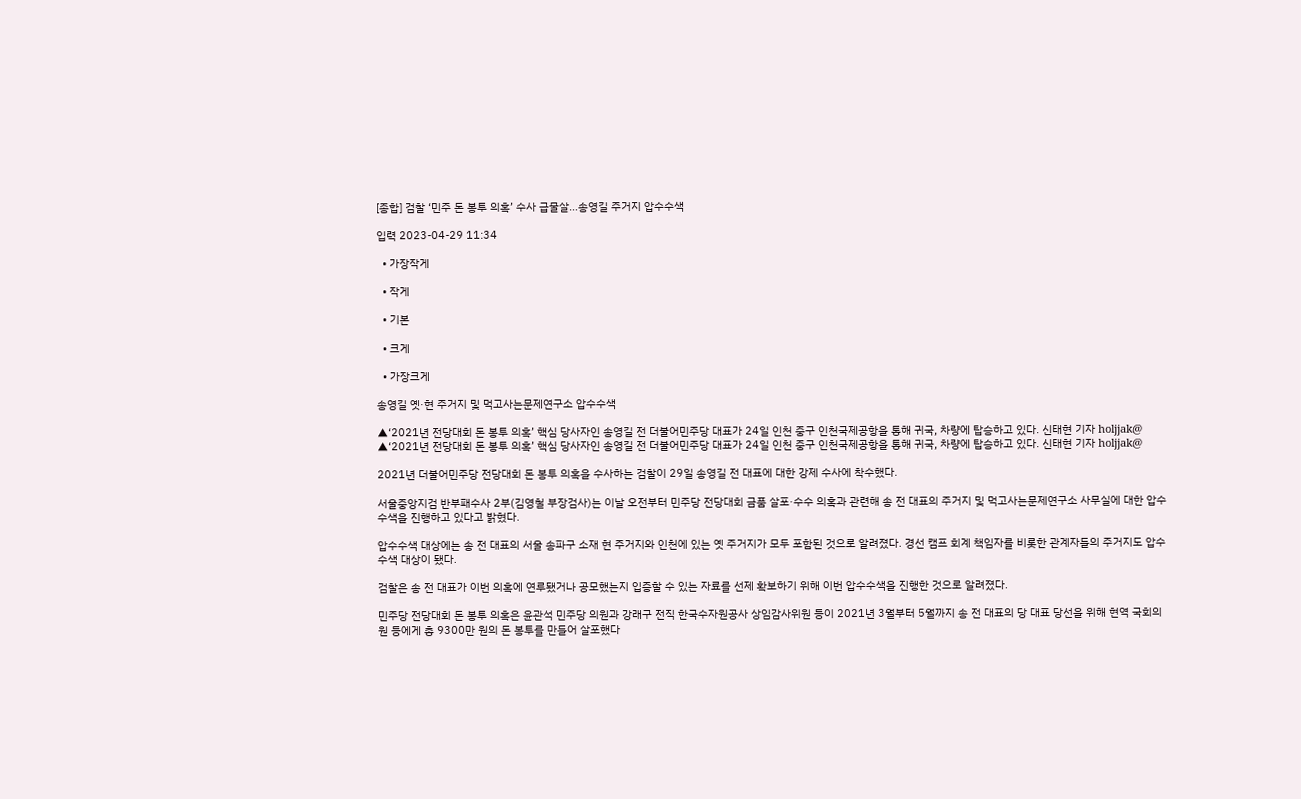[종합] 검찰 ‘민주 돈 봉투 의혹’ 수사 급물살…송영길 주거지 압수수색

입력 2023-04-29 11:34

  • 가장작게

  • 작게

  • 기본

  • 크게

  • 가장크게

송영길 옛·현 주거지 및 먹고사는문제연구소 압수수색

▲‘2021년 전당대회 돈 봉투 의혹’ 핵심 당사자인 송영길 전 더불어민주당 대표가 24일 인천 중구 인천국제공항을 통해 귀국, 차량에 탑승하고 있다. 신태현 기자 holjjak@
▲‘2021년 전당대회 돈 봉투 의혹’ 핵심 당사자인 송영길 전 더불어민주당 대표가 24일 인천 중구 인천국제공항을 통해 귀국, 차량에 탑승하고 있다. 신태현 기자 holjjak@

2021년 더불어민주당 전당대회 돈 봉투 의혹을 수사하는 검찰이 29일 송영길 전 대표에 대한 강제 수사에 착수했다.

서울중앙지검 반부패수사 2부(김영철 부장검사)는 이날 오전부터 민주당 전당대회 금품 살포·수수 의혹과 관련해 송 전 대표의 주거지 및 먹고사는문제연구소 사무실에 대한 압수수색을 진행하고 있다고 밝혔다.

압수수색 대상에는 송 전 대표의 서울 송파구 소재 현 주거지와 인천에 있는 옛 주거지가 모두 포함된 것으로 알려졌다. 경선 캠프 회계 책임자를 비롯한 관계자들의 주거지도 압수수색 대상이 됐다.

검찰은 송 전 대표가 이번 의혹에 연루됐거나 공모했는지 입증할 수 있는 자료를 선제 확보하기 위해 이번 압수수색을 진행한 것으로 알려졌다.

민주당 전당대회 돈 봉투 의혹은 윤관석 민주당 의원과 강래구 전직 한국수자원공사 상임감사위원 등이 2021년 3월부터 5월까지 송 전 대표의 당 대표 당선을 위해 현역 국회의원 등에게 총 9300만 원의 돈 봉투를 만들어 살포했다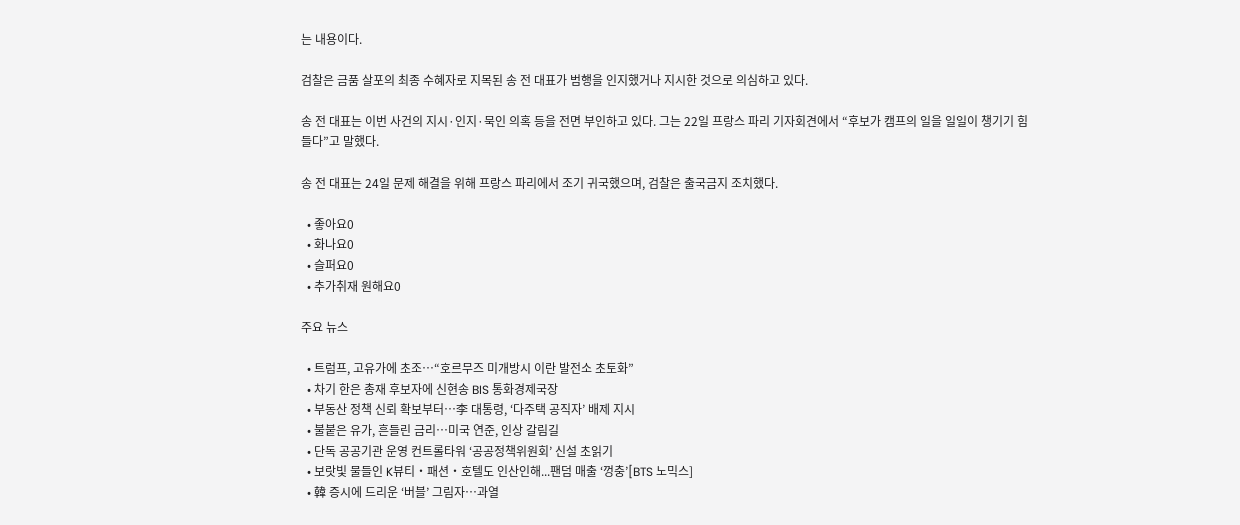는 내용이다.

검찰은 금품 살포의 최종 수혜자로 지목된 송 전 대표가 범행을 인지했거나 지시한 것으로 의심하고 있다.

송 전 대표는 이번 사건의 지시·인지·묵인 의혹 등을 전면 부인하고 있다. 그는 22일 프랑스 파리 기자회견에서 “후보가 캠프의 일을 일일이 챙기기 힘들다”고 말했다.

송 전 대표는 24일 문제 해결을 위해 프랑스 파리에서 조기 귀국했으며, 검찰은 출국금지 조치했다.

  • 좋아요0
  • 화나요0
  • 슬퍼요0
  • 추가취재 원해요0

주요 뉴스

  • 트럼프, 고유가에 초조…“호르무즈 미개방시 이란 발전소 초토화”
  • 차기 한은 총재 후보자에 신현송 BIS 통화경제국장
  • 부동산 정책 신뢰 확보부터⋯李 대통령, ‘다주택 공직자’ 배제 지시
  • 불붙은 유가, 흔들린 금리…미국 연준, 인상 갈림길
  • 단독 공공기관 운영 컨트롤타워 ‘공공정책위원회’ 신설 초읽기
  • 보랏빛 물들인 K뷰티‧패션‧호텔도 인산인해...팬덤 매출 ‘껑충’[BTS 노믹스]
  • 韓 증시에 드리운 ‘버블’ 그림자…과열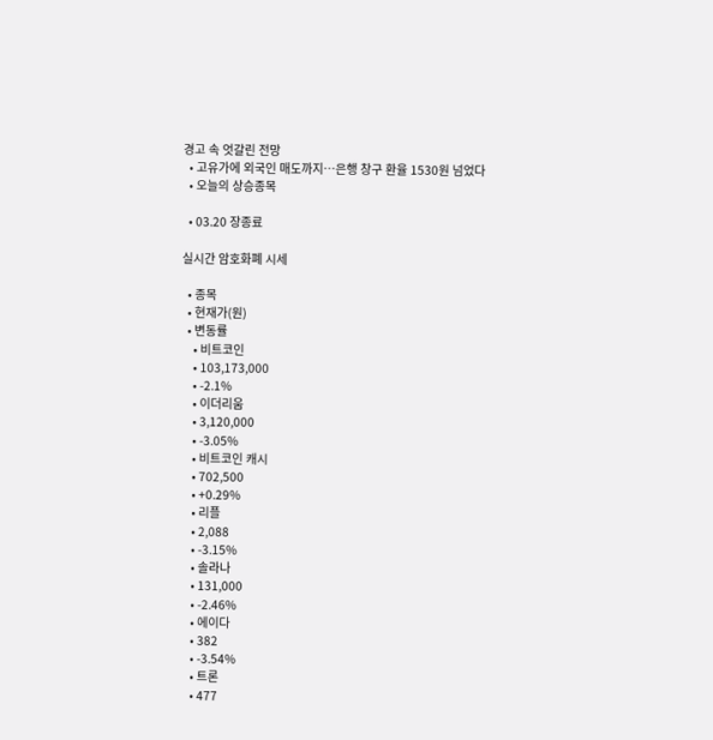경고 속 엇갈린 전망
  • 고유가에 외국인 매도까지⋯은행 창구 환율 1530원 넘었다
  • 오늘의 상승종목

  • 03.20 장종료

실시간 암호화폐 시세

  • 종목
  • 현재가(원)
  • 변동률
    • 비트코인
    • 103,173,000
    • -2.1%
    • 이더리움
    • 3,120,000
    • -3.05%
    • 비트코인 캐시
    • 702,500
    • +0.29%
    • 리플
    • 2,088
    • -3.15%
    • 솔라나
    • 131,000
    • -2.46%
    • 에이다
    • 382
    • -3.54%
    • 트론
    • 477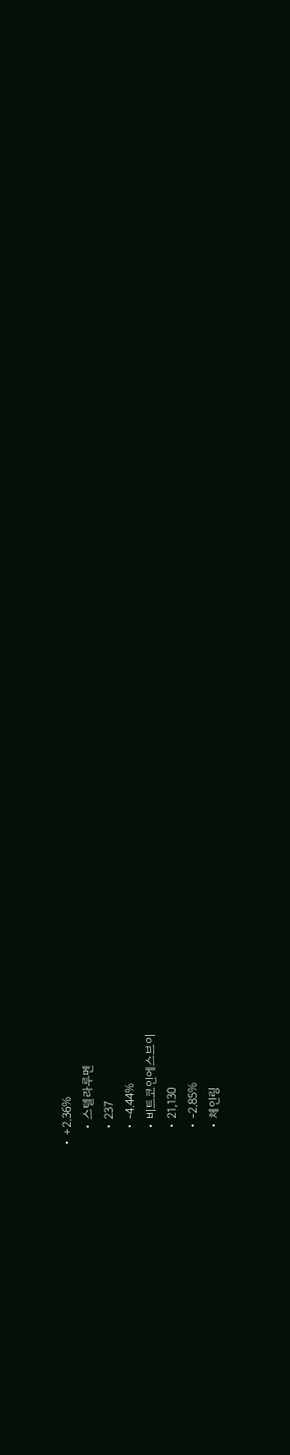• +2.36%
    • 스텔라루멘
    • 237
    • -4.44%
    • 비트코인에스브이
    • 21,130
    • -2.85%
    • 체인링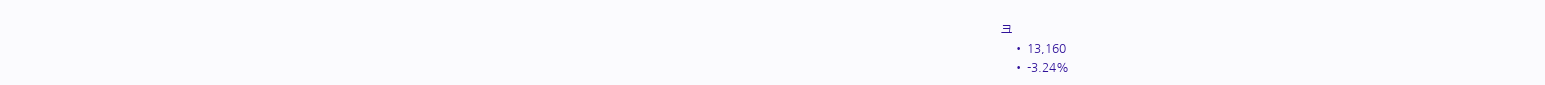크
    • 13,160
    • -3.24%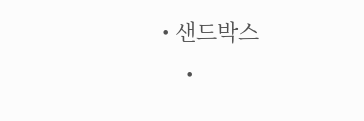• 샌드박스
    •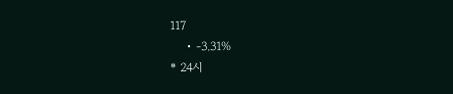117
    • -3.31%
* 24시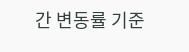간 변동률 기준